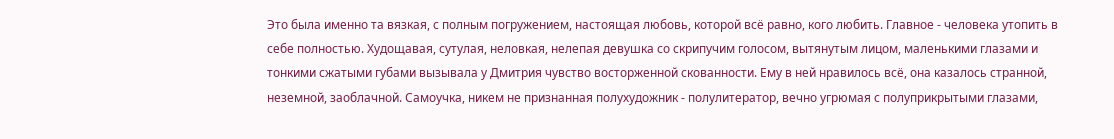Это была именно та вязкая, с полным погружением, настоящая любовь, которой всё равно, кого любить. Главное - человека утопить в себе полностью. Худощавая, сутулая, неловкая, нелепая девушка со скрипучим голосом, вытянутым лицом, маленькими глазами и тонкими сжатыми губами вызывала у Дмитрия чувство восторженной скованности. Ему в ней нравилось всё, она казалось странной, неземной, заоблачной. Самоучка, никем не признанная полухудожник - полулитератор, вечно угрюмая с полуприкрытыми глазами,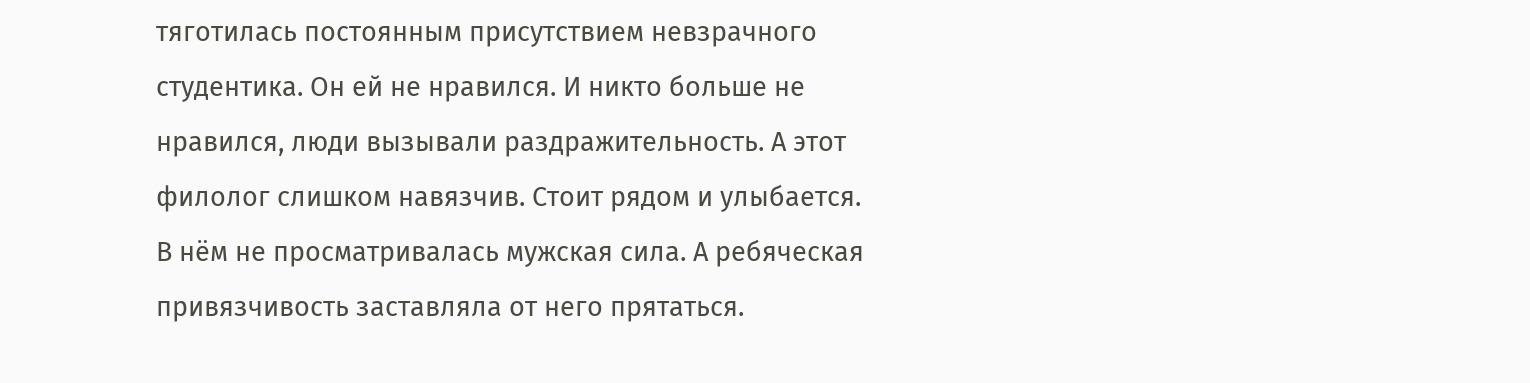тяготилась постоянным присутствием невзрачного студентика. Он ей не нравился. И никто больше не нравился, люди вызывали раздражительность. А этот филолог слишком навязчив. Стоит рядом и улыбается. В нём не просматривалась мужская сила. А ребяческая привязчивость заставляла от него прятаться.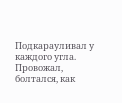Подкарауливал у каждого угла. Провожал, болтался, как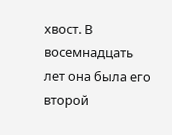хвост. В восемнадцать лет она была его второй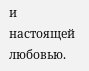и настоящей любовью.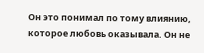Он это понимал по тому влиянию, которое любовь оказывала. Он не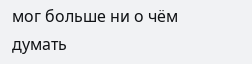мог больше ни о чём думать